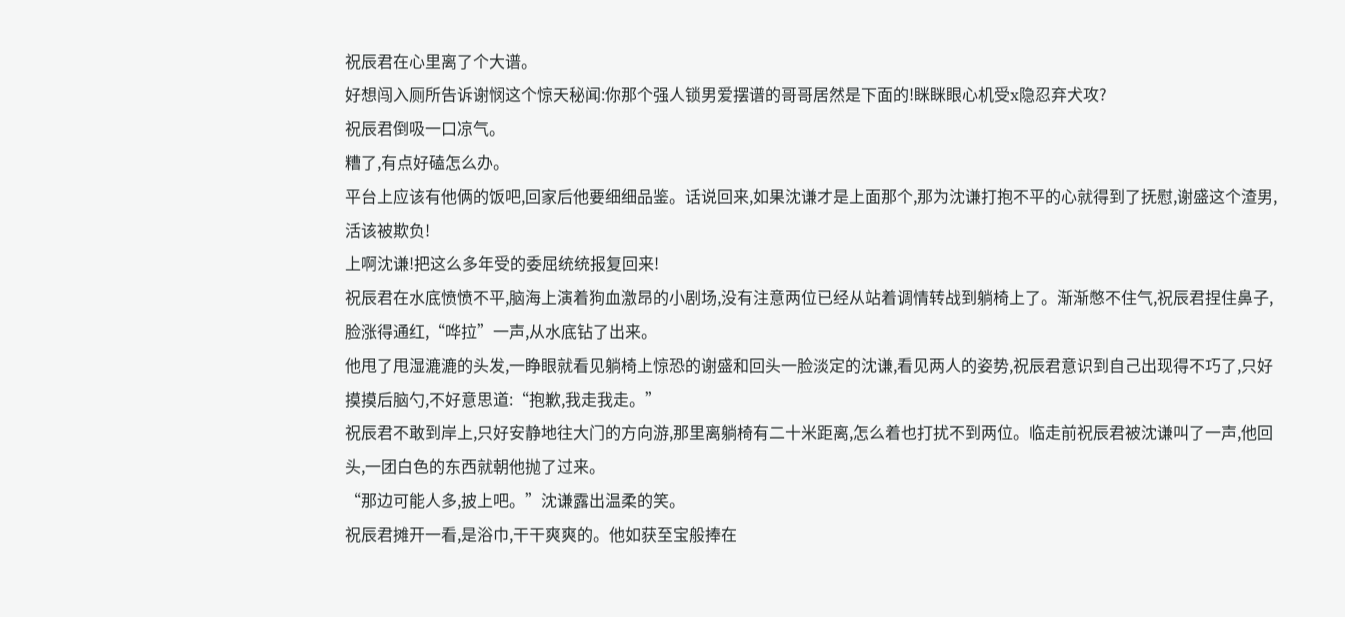祝辰君在心里离了个大谱。
好想闯入厕所告诉谢悯这个惊天秘闻:你那个强人锁男爱摆谱的哥哥居然是下面的!眯眯眼心机受x隐忍弃犬攻?
祝辰君倒吸一口凉气。
糟了,有点好磕怎么办。
平台上应该有他俩的饭吧,回家后他要细细品鉴。话说回来,如果沈谦才是上面那个,那为沈谦打抱不平的心就得到了抚慰,谢盛这个渣男,活该被欺负!
上啊沈谦!把这么多年受的委屈统统报复回来!
祝辰君在水底愤愤不平,脑海上演着狗血激昂的小剧场,没有注意两位已经从站着调情转战到躺椅上了。渐渐憋不住气,祝辰君捏住鼻子,脸涨得通红,“哗拉”一声,从水底钻了出来。
他甩了甩湿漉漉的头发,一睁眼就看见躺椅上惊恐的谢盛和回头一脸淡定的沈谦,看见两人的姿势,祝辰君意识到自己出现得不巧了,只好摸摸后脑勺,不好意思道:“抱歉,我走我走。”
祝辰君不敢到岸上,只好安静地往大门的方向游,那里离躺椅有二十米距离,怎么着也打扰不到两位。临走前祝辰君被沈谦叫了一声,他回头,一团白色的东西就朝他抛了过来。
“那边可能人多,披上吧。”沈谦露出温柔的笑。
祝辰君摊开一看,是浴巾,干干爽爽的。他如获至宝般捧在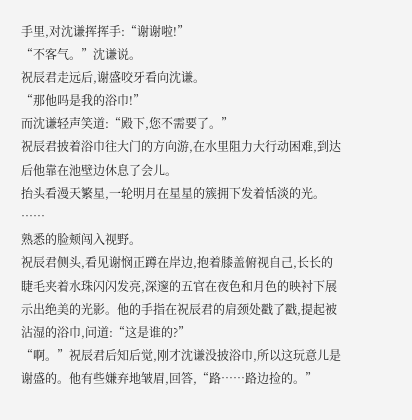手里,对沈谦挥挥手:“谢谢啦!”
“不客气。”沈谦说。
祝辰君走远后,谢盛咬牙看向沈谦。
“那他吗是我的浴巾!”
而沈谦轻声笑道:“殿下,您不需要了。”
祝辰君披着浴巾往大门的方向游,在水里阻力大行动困难,到达后他靠在池壁边休息了会儿。
抬头看漫天繁星,一轮明月在星星的簇拥下发着恬淡的光。
……
熟悉的脸颊闯入视野。
祝辰君侧头,看见谢悯正蹲在岸边,抱着膝盖俯视自己,长长的睫毛夹着水珠闪闪发亮,深邃的五官在夜色和月色的映衬下展示出绝美的光影。他的手指在祝辰君的肩颈处戳了戳,提起被沾湿的浴巾,问道:“这是谁的?”
“啊。”祝辰君后知后觉,刚才沈谦没披浴巾,所以这玩意儿是谢盛的。他有些嫌弃地皱眉,回答,“路……路边捡的。”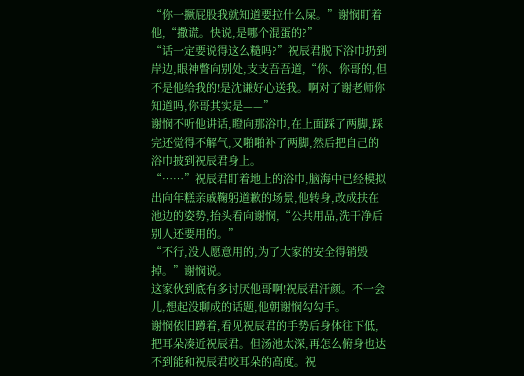“你一撅屁股我就知道要拉什么屎。”谢悯盯着他,“撒谎。快说,是哪个混蛋的?”
“话一定要说得这么糙吗?”祝辰君脱下浴巾扔到岸边,眼神瞥向别处,支支吾吾道,“你、你哥的,但不是他给我的!是沈谦好心送我。啊对了谢老师你知道吗,你哥其实是——”
谢悯不听他讲话,瞪向那浴巾,在上面踩了两脚,踩完还觉得不解气,又啪啪补了两脚,然后把自己的浴巾披到祝辰君身上。
“……”祝辰君盯着地上的浴巾,脑海中已经模拟出向年糕亲戚鞠躬道歉的场景,他转身,改成扶在池边的姿势,抬头看向谢悯,“公共用品,洗干净后别人还要用的。”
“不行,没人愿意用的,为了大家的安全得销毁掉。”谢悯说。
这家伙到底有多讨厌他哥啊!祝辰君汗颜。不一会儿,想起没聊成的话题,他朝谢悯勾勾手。
谢悯依旧蹲着,看见祝辰君的手势后身体往下低,把耳朵凑近祝辰君。但汤池太深,再怎么俯身也达不到能和祝辰君咬耳朵的高度。祝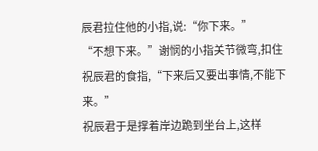辰君拉住他的小指,说:“你下来。”
“不想下来。”谢悯的小指关节微弯,扣住祝辰君的食指,“下来后又要出事情,不能下来。”
祝辰君于是撑着岸边跪到坐台上,这样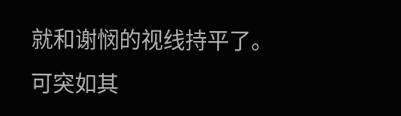就和谢悯的视线持平了。可突如其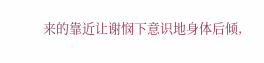来的靠近让谢悯下意识地身体后倾,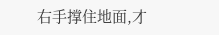右手撑住地面,才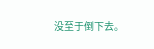没至于倒下去。